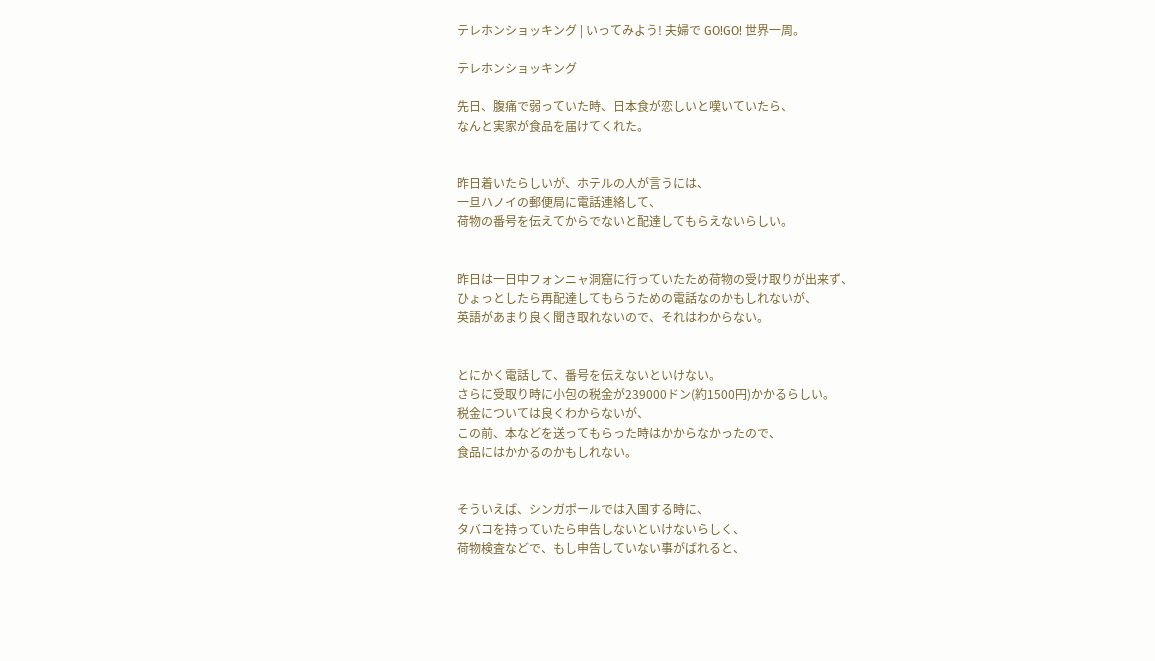テレホンショッキング | いってみよう! 夫婦で GO!GO! 世界一周。

テレホンショッキング

先日、腹痛で弱っていた時、日本食が恋しいと嘆いていたら、
なんと実家が食品を届けてくれた。


昨日着いたらしいが、ホテルの人が言うには、
一旦ハノイの郵便局に電話連絡して、
荷物の番号を伝えてからでないと配達してもらえないらしい。


昨日は一日中フォンニャ洞窟に行っていたため荷物の受け取りが出来ず、
ひょっとしたら再配達してもらうための電話なのかもしれないが、
英語があまり良く聞き取れないので、それはわからない。


とにかく電話して、番号を伝えないといけない。
さらに受取り時に小包の税金が239000ドン(約1500円)かかるらしい。
税金については良くわからないが、
この前、本などを送ってもらった時はかからなかったので、
食品にはかかるのかもしれない。


そういえば、シンガポールでは入国する時に、
タバコを持っていたら申告しないといけないらしく、
荷物検査などで、もし申告していない事がばれると、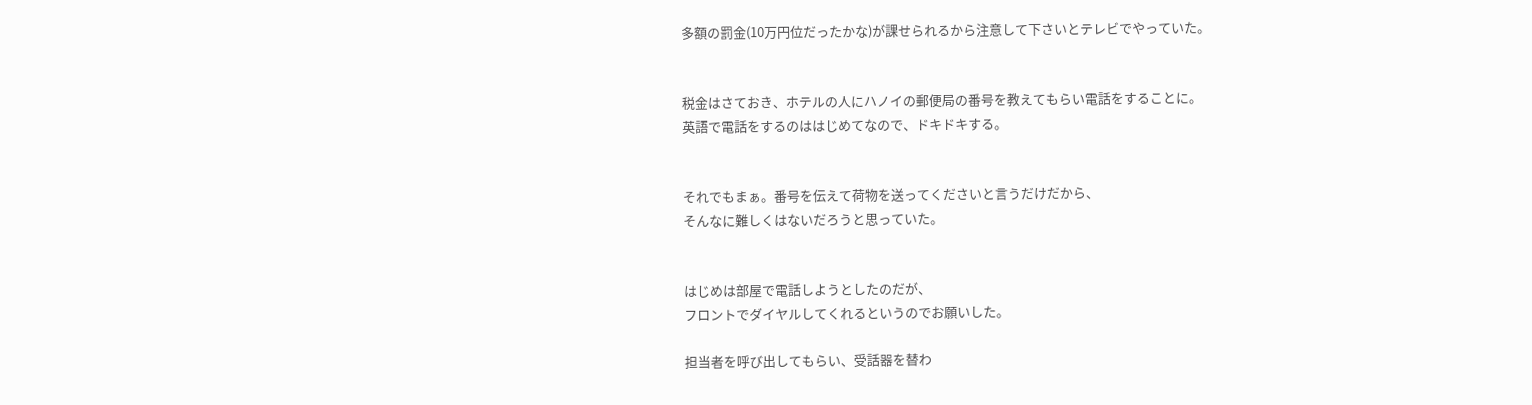多額の罰金(10万円位だったかな)が課せられるから注意して下さいとテレビでやっていた。


税金はさておき、ホテルの人にハノイの郵便局の番号を教えてもらい電話をすることに。
英語で電話をするのははじめてなので、ドキドキする。


それでもまぁ。番号を伝えて荷物を送ってくださいと言うだけだから、
そんなに難しくはないだろうと思っていた。


はじめは部屋で電話しようとしたのだが、
フロントでダイヤルしてくれるというのでお願いした。

担当者を呼び出してもらい、受話器を替わ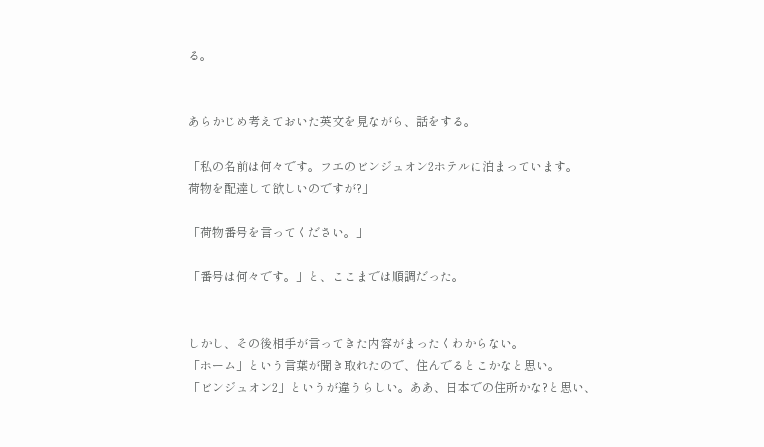る。


あらかじめ考えておいた英文を見ながら、話をする。

「私の名前は何々です。フエのビンジュオン2ホテルに泊まっています。
荷物を配達して欲しいのですが?」

「荷物番号を言ってください。」

「番号は何々です。」と、ここまでは順調だった。


しかし、その後相手が言ってきた内容がまったくわからない。
「ホーム」という言葉が聞き取れたので、住んでるとこかなと思い。
「ビンジュオン2」というが違うらしい。ああ、日本での住所かな?と思い、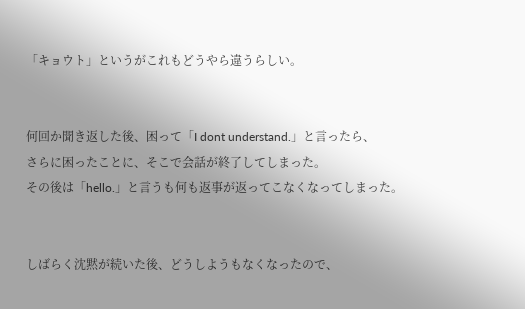「キョウト」というがこれもどうやら違うらしい。


何回か聞き返した後、困って「I dont understand.」と言ったら、
さらに困ったことに、そこで会話が終了してしまった。
その後は「hello.」と言うも何も返事が返ってこなくなってしまった。


しばらく沈黙が続いた後、どうしようもなくなったので、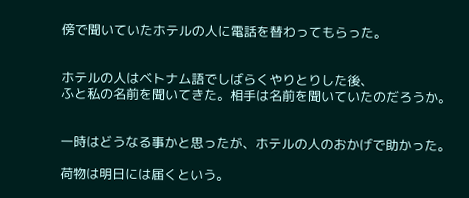傍で聞いていたホテルの人に電話を替わってもらった。


ホテルの人はベトナム語でしばらくやりとりした後、
ふと私の名前を聞いてきた。相手は名前を聞いていたのだろうか。


一時はどうなる事かと思ったが、ホテルの人のおかげで助かった。

荷物は明日には届くという。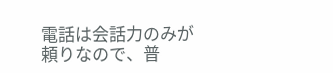電話は会話力のみが頼りなので、普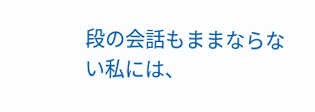段の会話もままならない私には、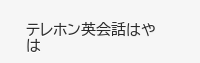テレホン英会話はやは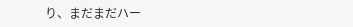り、まだまだハー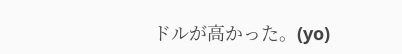ドルが高かった。(yo)